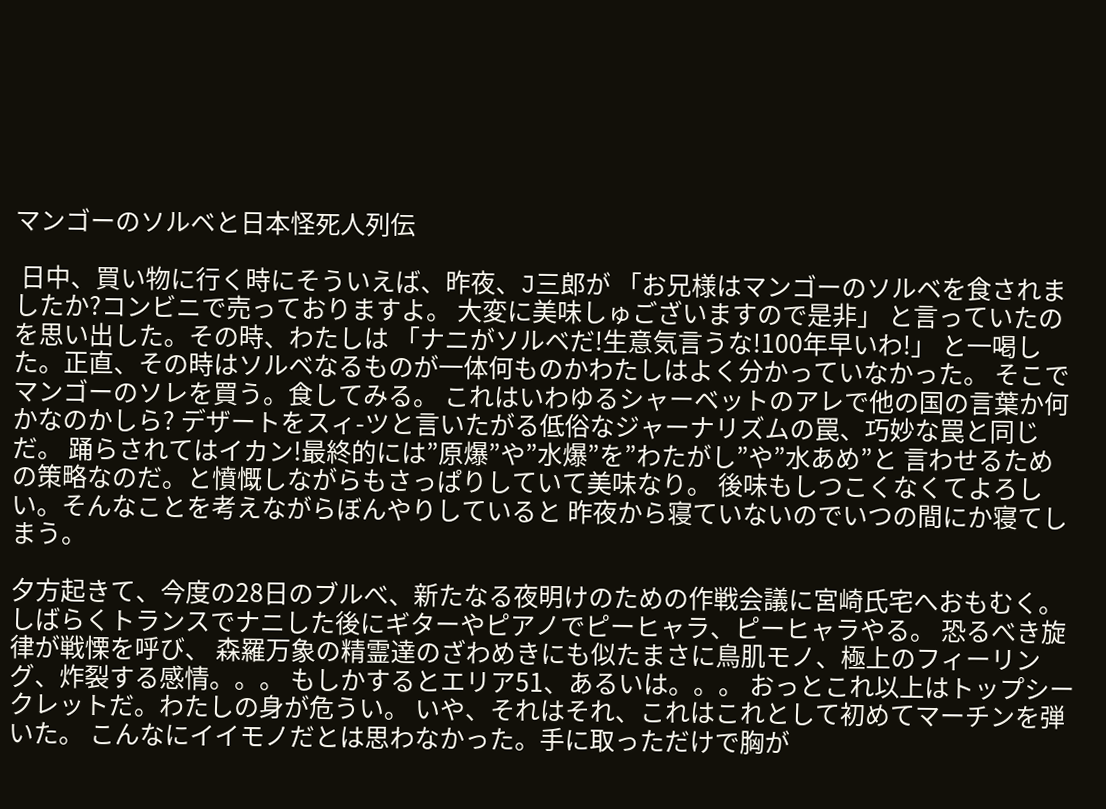マンゴーのソルベと日本怪死人列伝

 日中、買い物に行く時にそういえば、昨夜、J三郎が 「お兄様はマンゴーのソルベを食されましたか?コンビニで売っておりますよ。 大変に美味しゅございますので是非」 と言っていたのを思い出した。その時、わたしは 「ナニがソルベだ!生意気言うな!100年早いわ!」 と一喝した。正直、その時はソルベなるものが一体何ものかわたしはよく分かっていなかった。 そこでマンゴーのソレを買う。食してみる。 これはいわゆるシャーベットのアレで他の国の言葉か何かなのかしら? デザートをスィ-ツと言いたがる低俗なジャーナリズムの罠、巧妙な罠と同じだ。 踊らされてはイカン!最終的には”原爆”や”水爆”を”わたがし”や”水あめ”と 言わせるための策略なのだ。と憤慨しながらもさっぱりしていて美味なり。 後味もしつこくなくてよろしい。そんなことを考えながらぼんやりしていると 昨夜から寝ていないのでいつの間にか寝てしまう。

夕方起きて、今度の28日のブルべ、新たなる夜明けのための作戦会議に宮崎氏宅へおもむく。 しばらくトランスでナニした後にギターやピアノでピーヒャラ、ピーヒャラやる。 恐るべき旋律が戦慄を呼び、 森羅万象の精霊達のざわめきにも似たまさに鳥肌モノ、極上のフィーリング、炸裂する感情。。。 もしかするとエリア51、あるいは。。。 おっとこれ以上はトップシークレットだ。わたしの身が危うい。 いや、それはそれ、これはこれとして初めてマーチンを弾いた。 こんなにイイモノだとは思わなかった。手に取っただけで胸が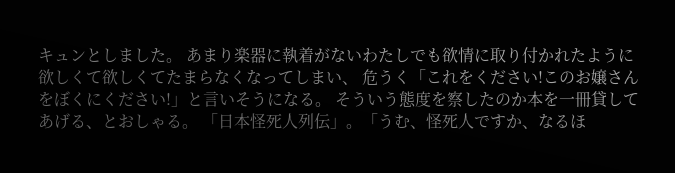キュンとしました。 あまり楽器に執着がないわたしでも欲情に取り付かれたように 欲しくて欲しくてたまらなくなってしまい、 危うく「これをください!このお嬢さんをぼくにください!」と言いそうになる。 そういう態度を察したのか本を一冊貸してあげる、とおしゃる。 「日本怪死人列伝」。「うむ、怪死人ですか、なるほ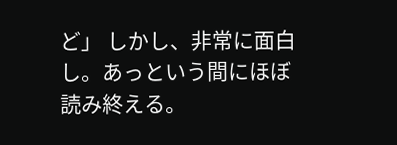ど」 しかし、非常に面白し。あっという間にほぼ読み終える。